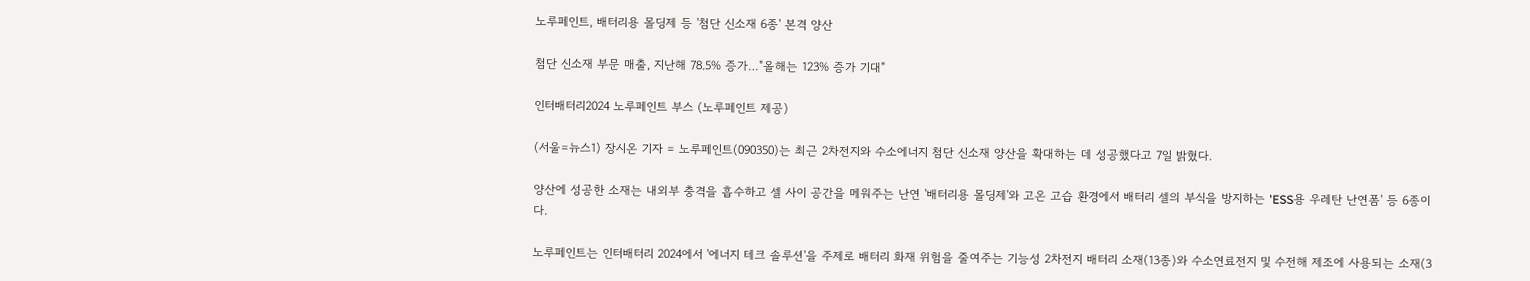노루페인트, 배터리용 몰딩제 등 '첨단 신소재 6종' 본격 양산

첨단 신소재 부문 매출, 지난해 78.5% 증가…"올해는 123% 증가 기대"

인터배터리2024 노루페인트 부스 (노루페인트 제공)

(서울=뉴스1) 장시온 기자 = 노루페인트(090350)는 최근 2차전지와 수소에너지 첨단 신소재 양산을 확대하는 데 성공했다고 7일 밝혔다.

양산에 성공한 소재는 내외부 충격을 흡수하고 셀 사이 공간을 메워주는 난연 '배터리용 몰딩제'와 고온 고습 환경에서 배터리 셀의 부식을 방지하는 'ESS용 우레탄 난연폼' 등 6종이다.

노루페인트는 인터배터리 2024에서 '에너지 테크 솔루션'을 주제로 배터리 화재 위험을 줄여주는 기능성 2차전지 배터리 소재(13종)와 수소연료전지 및 수전해 제조에 사용되는 소재(3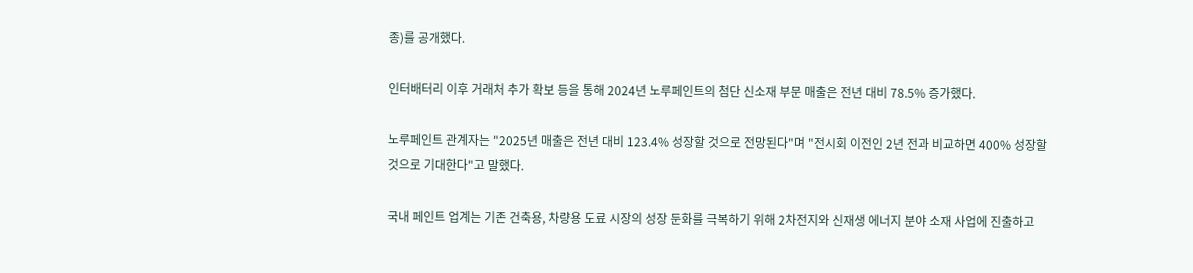종)를 공개했다.

인터배터리 이후 거래처 추가 확보 등을 통해 2024년 노루페인트의 첨단 신소재 부문 매출은 전년 대비 78.5% 증가했다.

노루페인트 관계자는 "2025년 매출은 전년 대비 123.4% 성장할 것으로 전망된다"며 "전시회 이전인 2년 전과 비교하면 400% 성장할 것으로 기대한다"고 말했다.

국내 페인트 업계는 기존 건축용, 차량용 도료 시장의 성장 둔화를 극복하기 위해 2차전지와 신재생 에너지 분야 소재 사업에 진출하고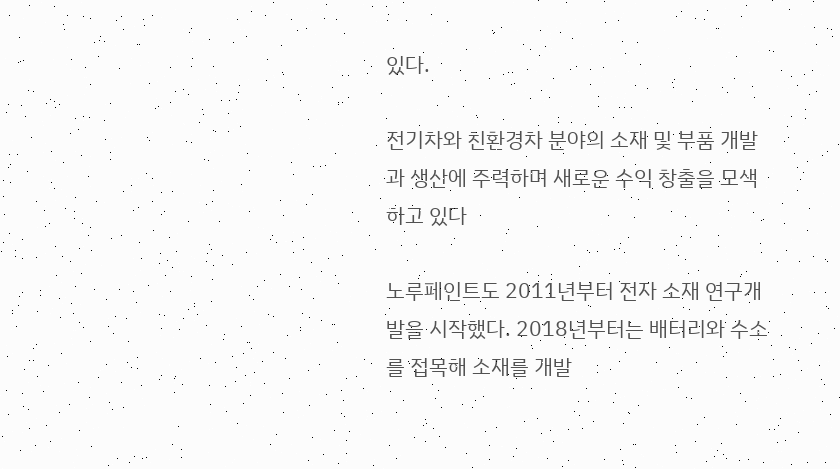있다.

전기차와 친환경차 분야의 소재 및 부품 개발과 생산에 주력하며 새로운 수익 창출을 모색하고 있다

노루페인트도 2011년부터 전자 소재 연구개발을 시작했다. 2018년부터는 배터리와 수소를 접목해 소재를 개발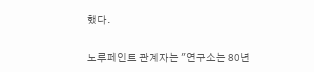했다.

노루페인트 관계자는 "연구소는 80년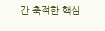간 축적한 핵심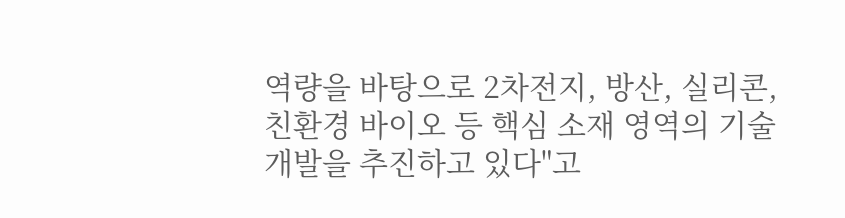역량을 바탕으로 2차전지, 방산, 실리콘, 친환경 바이오 등 핵심 소재 영역의 기술개발을 추진하고 있다"고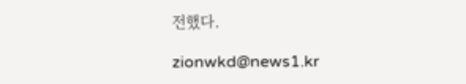전했다.

zionwkd@news1.kr